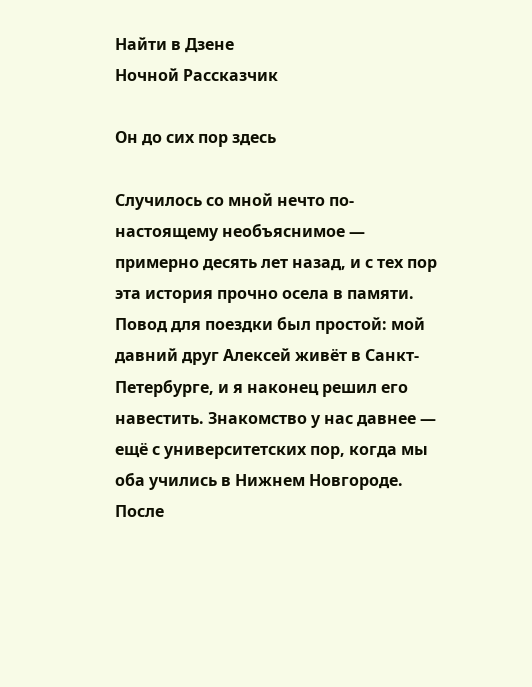Найти в Дзене
Ночной Рассказчик

Он до сих пор здесь

Случилось со мной нечто по-настоящему необъяснимое — примерно десять лет назад, и с тех пор эта история прочно осела в памяти. Повод для поездки был простой: мой давний друг Алексей живёт в Санкт-Петербурге, и я наконец решил его навестить. Знакомство у нас давнее — ещё с университетских пор, когда мы оба учились в Нижнем Новгороде. После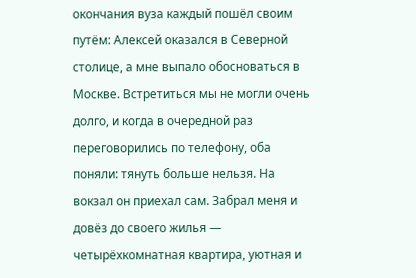окончания вуза каждый пошёл своим путём: Алексей оказался в Северной столице, а мне выпало обосноваться в Москве. Встретиться мы не могли очень долго, и когда в очередной раз переговорились по телефону, оба поняли: тянуть больше нельзя. На вокзал он приехал сам. Забрал меня и довёз до своего жилья — четырёхкомнатная квартира, уютная и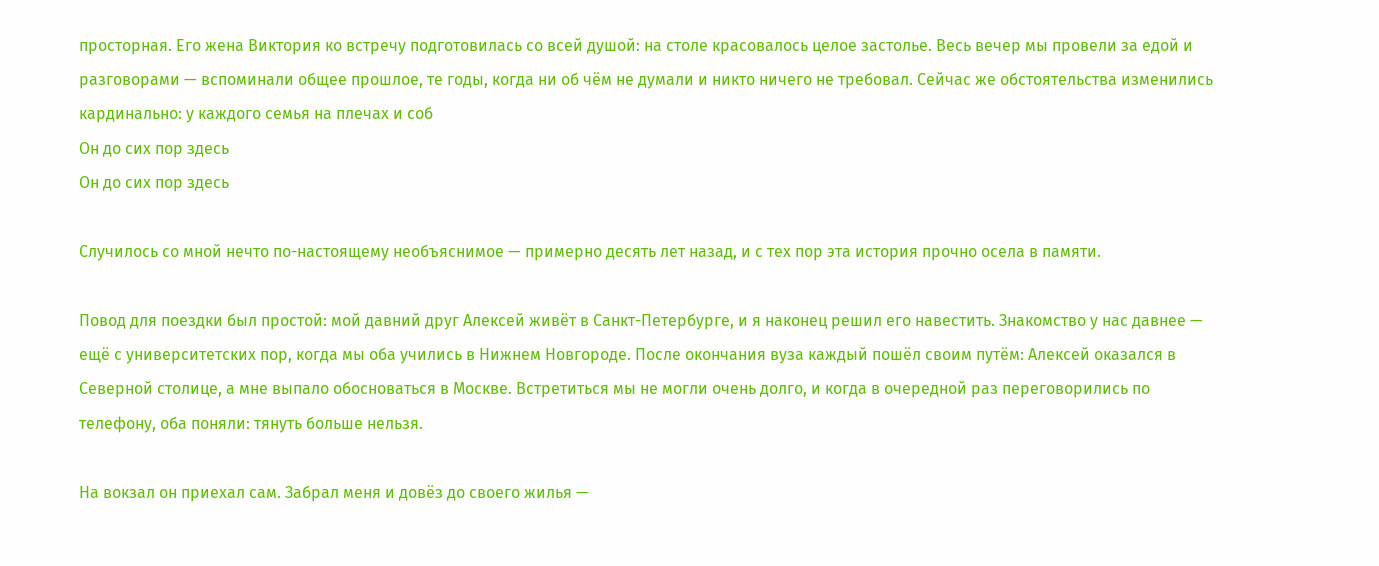просторная. Его жена Виктория ко встречу подготовилась со всей душой: на столе красовалось целое застолье. Весь вечер мы провели за едой и разговорами — вспоминали общее прошлое, те годы, когда ни об чём не думали и никто ничего не требовал. Сейчас же обстоятельства изменились кардинально: у каждого семья на плечах и соб
Он до сих пор здесь
Он до сих пор здесь

Случилось со мной нечто по-настоящему необъяснимое — примерно десять лет назад, и с тех пор эта история прочно осела в памяти.

Повод для поездки был простой: мой давний друг Алексей живёт в Санкт-Петербурге, и я наконец решил его навестить. Знакомство у нас давнее — ещё с университетских пор, когда мы оба учились в Нижнем Новгороде. После окончания вуза каждый пошёл своим путём: Алексей оказался в Северной столице, а мне выпало обосноваться в Москве. Встретиться мы не могли очень долго, и когда в очередной раз переговорились по телефону, оба поняли: тянуть больше нельзя.

На вокзал он приехал сам. Забрал меня и довёз до своего жилья —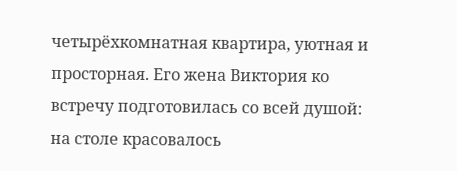четырёхкомнатная квартира, уютная и просторная. Его жена Виктория ко встречу подготовилась со всей душой: на столе красовалось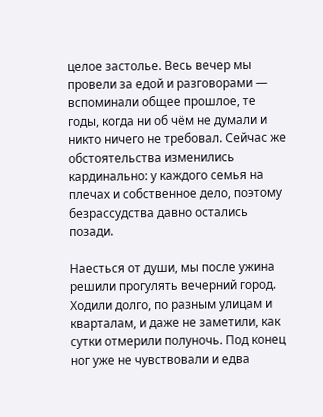целое застолье. Весь вечер мы провели за едой и разговорами — вспоминали общее прошлое, те годы, когда ни об чём не думали и никто ничего не требовал. Сейчас же обстоятельства изменились кардинально: у каждого семья на плечах и собственное дело, поэтому безрассудства давно остались позади.

Наесться от души, мы после ужина решили прогулять вечерний город. Ходили долго, по разным улицам и кварталам, и даже не заметили, как сутки отмерили полуночь. Под конец ног уже не чувствовали и едва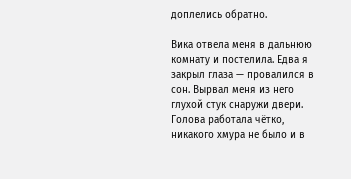доплелись обратно.

Вика отвела меня в дальнюю комнату и постелила. Едва я закрыл глаза — провалился в сон. Вырвал меня из него глухой стук снаружи двери. Голова работала чётко, никакого хмура не было и в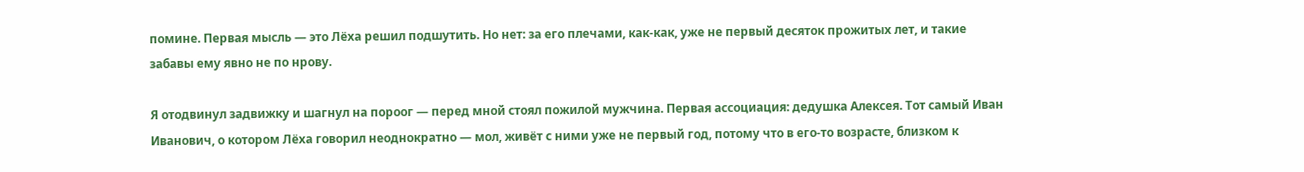помине. Первая мысль — это Лёха решил подшутить. Но нет: за его плечами, как-как, уже не первый десяток прожитых лет, и такие забавы ему явно не по нрову.

Я отодвинул задвижку и шагнул на пороог — перед мной стоял пожилой мужчина. Первая ассоциация: дедушка Алексея. Тот самый Иван Иванович, о котором Лёха говорил неоднократно — мол, живёт с ними уже не первый год, потому что в его-то возрасте, близком к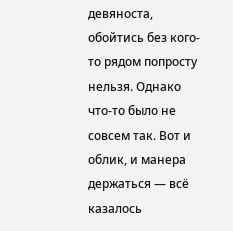девяноста, обойтись без кого-то рядом попросту нельзя. Однако что-то было не совсем так. Вот и облик, и манера держаться — всё казалось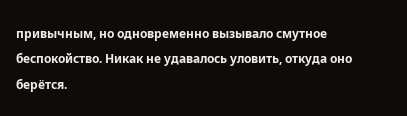привычным, но одновременно вызывало смутное беспокойство. Никак не удавалось уловить, откуда оно берётся.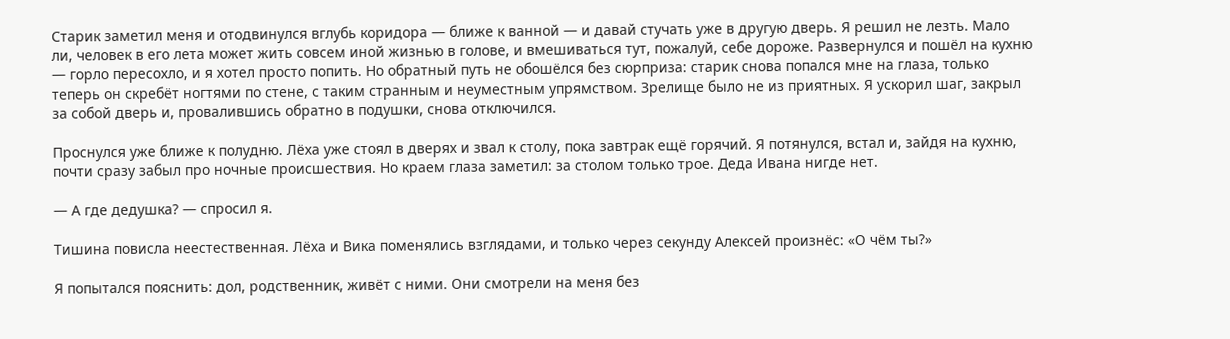Старик заметил меня и отодвинулся вглубь коридора — ближе к ванной — и давай стучать уже в другую дверь. Я решил не лезть. Мало ли, человек в его лета может жить совсем иной жизнью в голове, и вмешиваться тут, пожалуй, себе дороже. Развернулся и пошёл на кухню — горло пересохло, и я хотел просто попить. Но обратный путь не обошёлся без сюрприза: старик снова попался мне на глаза, только теперь он скребёт ногтями по стене, с таким странным и неуместным упрямством. Зрелище было не из приятных. Я ускорил шаг, закрыл за собой дверь и, провалившись обратно в подушки, снова отключился.

Проснулся уже ближе к полудню. Лёха уже стоял в дверях и звал к столу, пока завтрак ещё горячий. Я потянулся, встал и, зайдя на кухню, почти сразу забыл про ночные происшествия. Но краем глаза заметил: за столом только трое. Деда Ивана нигде нет.

— А где дедушка? — спросил я.

Тишина повисла неестественная. Лёха и Вика поменялись взглядами, и только через секунду Алексей произнёс: «О чём ты?»

Я попытался пояснить: дол, родственник, живёт с ними. Они смотрели на меня без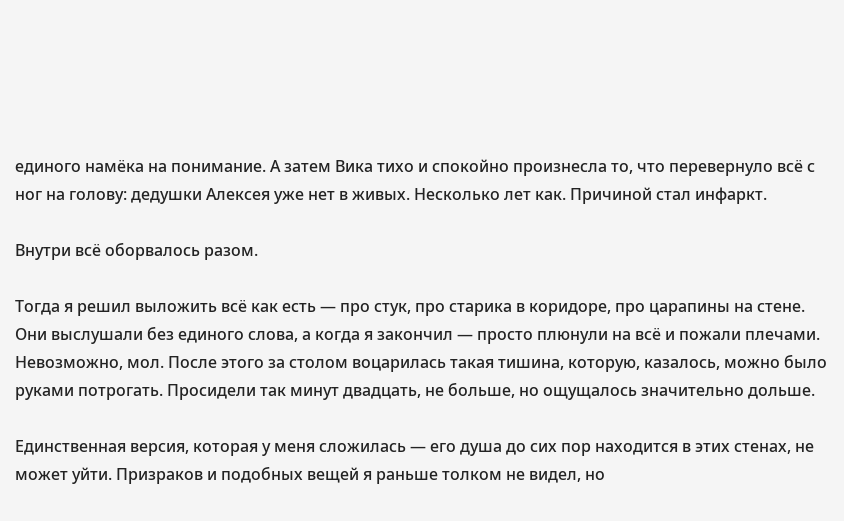единого намёка на понимание. А затем Вика тихо и спокойно произнесла то, что перевернуло всё с ног на голову: дедушки Алексея уже нет в живых. Несколько лет как. Причиной стал инфаркт.

Внутри всё оборвалось разом.

Тогда я решил выложить всё как есть — про стук, про старика в коридоре, про царапины на стене. Они выслушали без единого слова, а когда я закончил — просто плюнули на всё и пожали плечами. Невозможно, мол. После этого за столом воцарилась такая тишина, которую, казалось, можно было руками потрогать. Просидели так минут двадцать, не больше, но ощущалось значительно дольше.

Единственная версия, которая у меня сложилась — его душа до сих пор находится в этих стенах, не может уйти. Призраков и подобных вещей я раньше толком не видел, но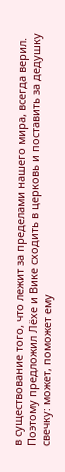в существование того, что лежит за пределами нашего мира, всегда верил. Поэтому предложил Лёхе и Вике сходить в церковь и поставить за дедушку свечку: может, поможет ему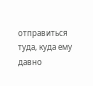отправиться туда, куда ему давно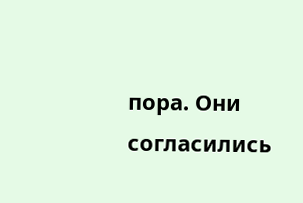пора. Они согласились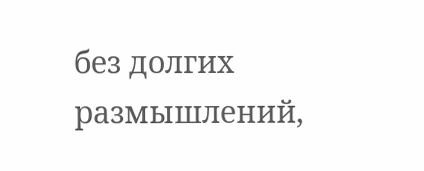без долгих размышлений,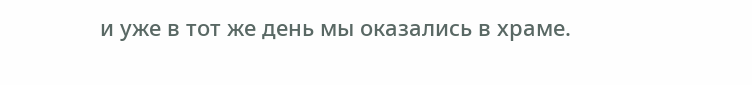и уже в тот же день мы оказались в храме.